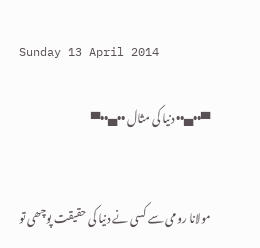Sunday 13 April 2014

▀••▄•• دنیا کی مثال ••▄••▀


مولانا رومی سے کسی نے دنیا کی حقیقت پوچھی تو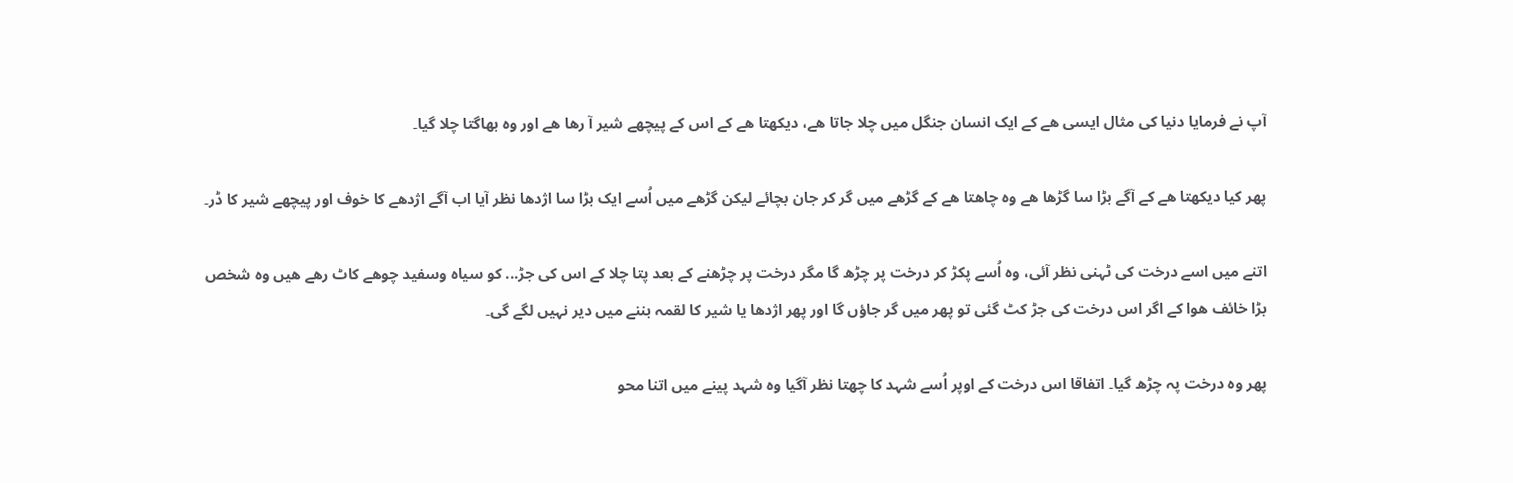آپ نے فرمایا دنیا کی مثال ایسی ھے کے ایک انسان جنگل میں چلا جاتا ھے، دیکھتا ھے کے اس کے پیچھے شیر آ رھا ھے اور وہ بھاگتا چلا گیا۔

پھر کیا دیکھتا ھے کے آگے بڑا سا گڑھا ھے وہ چاھتا ھے کے گڑھے میں گر کر جان بچائے لیکن گڑھے میں اُسے ایک بڑا سا اژدھا نظر آیا اب آگے اژدھے کا خوف اور پیچھے شیر کا ڈر۔

اتنے میں اسے درخت کی ٹہنی نظر آئی، وہ اُسے پکڑ کر درخت پر چڑھ گا مگر درخت پر چڑھنے کے بعد پتا چلا کے اس کی جڑ... کو سیاہ وسفید چوھے کاٹ رھے ھیں وہ شخص بڑا خائف ھوا کے اگر اس درخت کی جڑ کٹ گئی تو پھر میں گر جاؤں گا اور پھر اژدھا یا شیر کا لقمہ بننے میں دیر نہیں لگے گی۔

پھر وہ درخت پہ چڑھ گیا۔ اتفاقا اس درخت کے اوپر اُسے شہد کا چھتا نظر آگیا وہ شہد پینے میں اتنا محو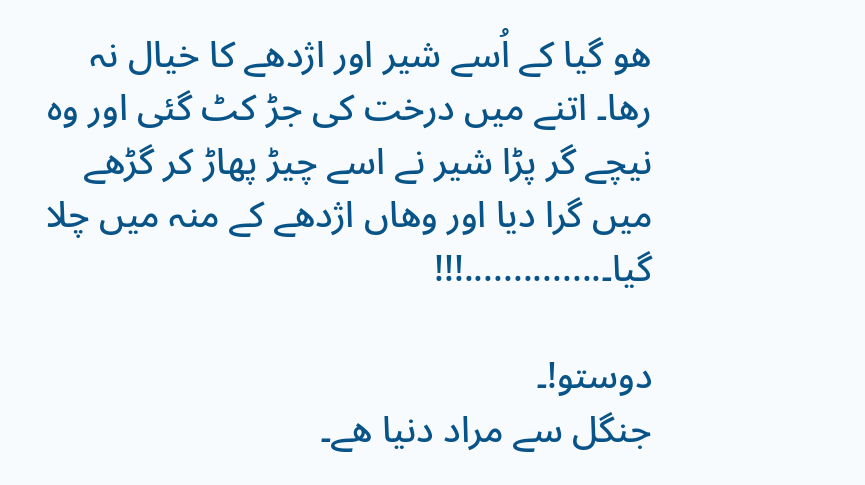ھو گیا کے اُسے شیر اور اژدھے کا خیال نہ رھا۔ اتنے میں درخت کی جڑ کٹ گئی اور وہ نیچے گر پڑا شیر نے اسے چیڑ پھاڑ کر گڑھے میں گرا دیا اور وھاں اژدھے کے منہ میں چلا گیا۔..............!!!

دوستو!۔
جنگل سے مراد دنیا ھے۔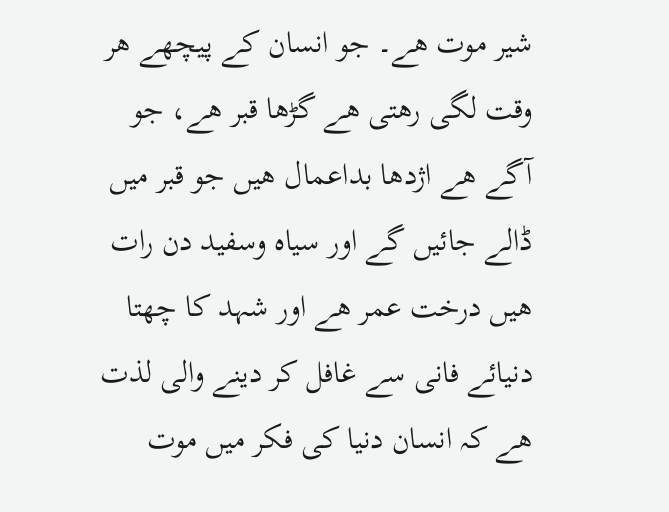شیر موت ھے۔ جو انسان کے پیچھے ھر وقت لگی رھتی ھے گڑھا قبر ھے، جو آگے ھے اژدھا بداعمال ھیں جو قبر میں ڈالے جائیں گے اور سیاہ وسفید دن رات ھیں درخت عمر ھے اور شہد کا چھتا دنیائے فانی سے غافل کر دینے والی لذت ھے کہ انسان دنیا کی فکر میں موت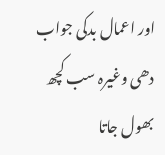اور اعمال بدکی جواب دھی وغیرہ سب کچھ بھول جاتا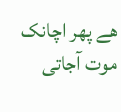ھے پھر اچانک موت آجاتی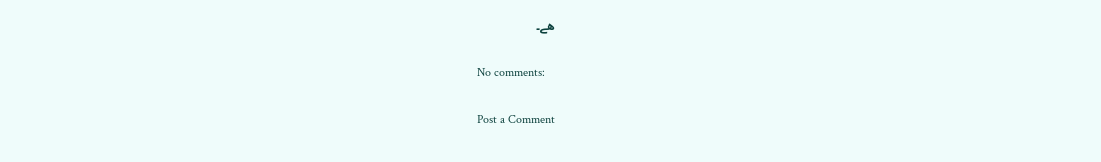ھے۔

No comments:

Post a Comment